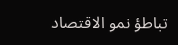تباطؤ نمو الاقتصاد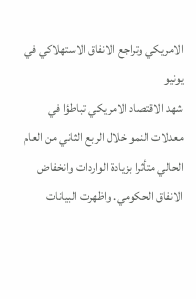الامريكي وتراجع الانفاق الاستهلاكي في يونيو
شهد الاقتصاد الامريكي تباطؤا في معدلات النمو خلال الربع الثاني من العام الحالي متأثرا بزيادة الواردات وانخفاض الانفاق الحكومي. واظهرت البيانات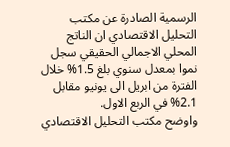الرسمية الصادرة عن مكتب التحليل الاقتصادي ان الناتج المحلي الاجمالي الحقيقي سجل نموا بمعدل سنوي بلغ 1.5% خلال الفترة من ابريل الى يونيو مقابل 2.1% في الربع الاول.
واوضح مكتب التحليل الاقتصادي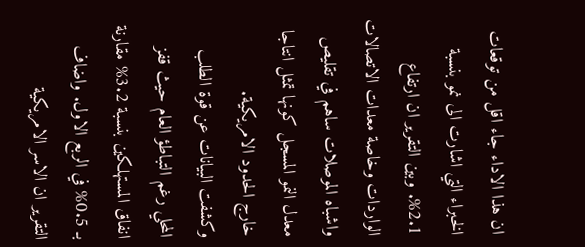ان هذا الاداء جاء اقل من توقعات الخبراء التي اشارت الى نمو بنسبة 2.1%. وبين التقرير ان ارتفاع الواردات وخاصة معدات الاتصالات واشباه الموصلات ساهم في تقليص معدل النمو المسجل كونها تمثل انتاجا خارج الحدود الامريكية.
وكشفت البيانات عن قوة الطلب المحلي رغم التباطؤ العام حيث قفز انفاق المستهلكين بنسبة 3.2% مقارنة بـ 0.5% في الربع الاول. واضاف التقرير ان الاسر الامريكية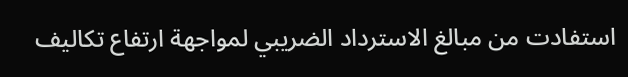استفادت من مبالغ الاسترداد الضريبي لمواجهة ارتفاع تكاليف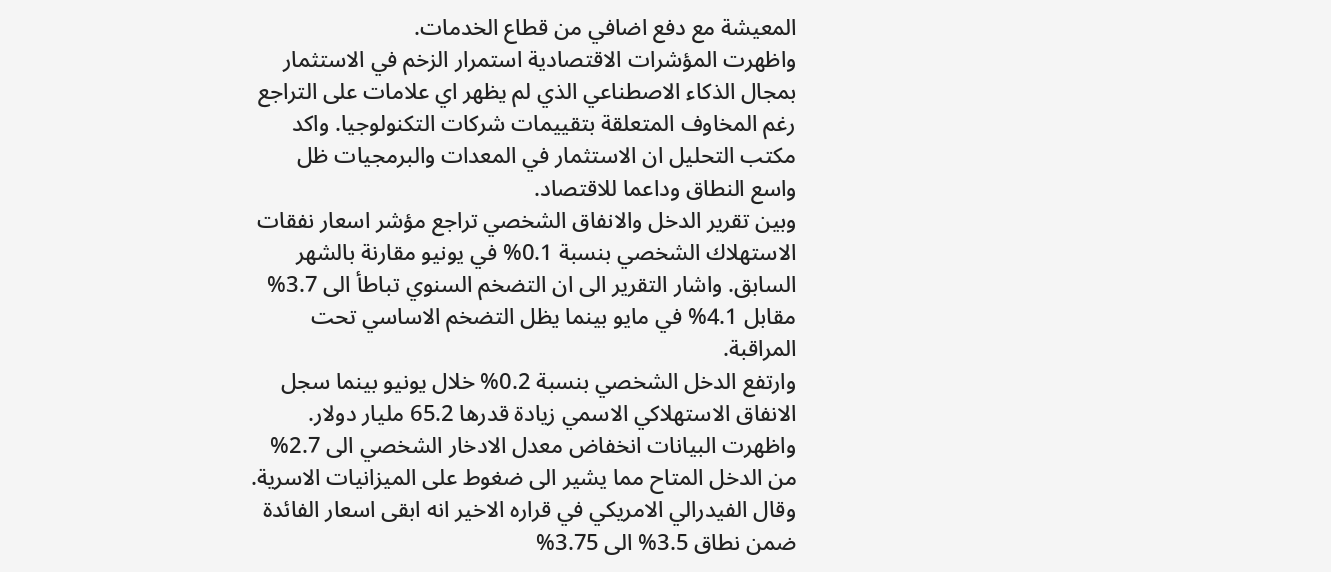المعيشة مع دفع اضافي من قطاع الخدمات.
واظهرت المؤشرات الاقتصادية استمرار الزخم في الاستثمار بمجال الذكاء الاصطناعي الذي لم يظهر اي علامات على التراجع رغم المخاوف المتعلقة بتقييمات شركات التكنولوجيا. واكد مكتب التحليل ان الاستثمار في المعدات والبرمجيات ظل واسع النطاق وداعما للاقتصاد.
وبين تقرير الدخل والانفاق الشخصي تراجع مؤشر اسعار نفقات الاستهلاك الشخصي بنسبة 0.1% في يونيو مقارنة بالشهر السابق. واشار التقرير الى ان التضخم السنوي تباطأ الى 3.7% مقابل 4.1% في مايو بينما يظل التضخم الاساسي تحت المراقبة.
وارتفع الدخل الشخصي بنسبة 0.2% خلال يونيو بينما سجل الانفاق الاستهلاكي الاسمي زيادة قدرها 65.2 مليار دولار. واظهرت البيانات انخفاض معدل الادخار الشخصي الى 2.7% من الدخل المتاح مما يشير الى ضغوط على الميزانيات الاسرية.
وقال الفيدرالي الامريكي في قراره الاخير انه ابقى اسعار الفائدة ضمن نطاق 3.5% الى 3.75%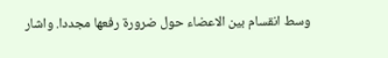وسط انقسام بين الاعضاء حول ضرورة رفعها مجددا. واشار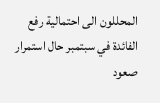المحللون الى احتمالية رفع الفائدة في سبتمبر حال استمرار صعود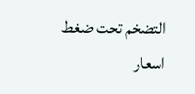التضخم تحت ضغط اسعار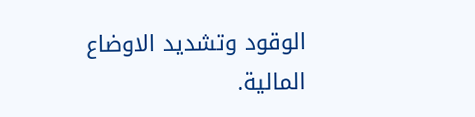الوقود وتشديد الاوضاع المالية.